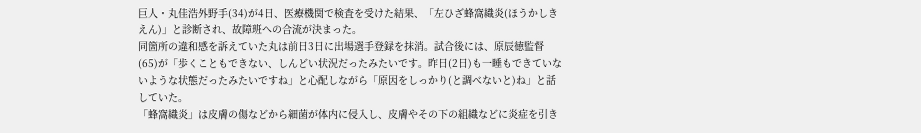巨人・丸佳浩外野手(34)が4日、医療機関で検査を受けた結果、「左ひざ蜂窩織炎(ほうかしきえん)」と診断され、故障班への合流が決まった。
同箇所の違和感を訴えていた丸は前日3日に出場選手登録を抹消。試合後には、原辰徳監督(65)が「歩くこともできない、しんどい状況だったみたいです。昨日(2日)も一睡もできていないような状態だったみたいですね」と心配しながら「原因をしっかり(と調べないと)ね」と話していた。
「蜂窩織炎」は皮膚の傷などから細菌が体内に侵入し、皮膚やその下の組織などに炎症を引き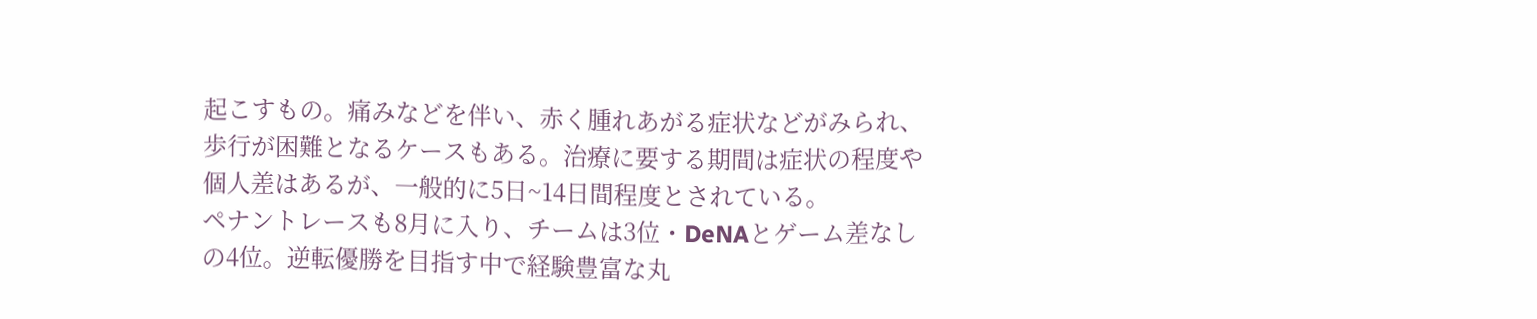起こすもの。痛みなどを伴い、赤く腫れあがる症状などがみられ、歩行が困難となるケースもある。治療に要する期間は症状の程度や個人差はあるが、一般的に5日~14日間程度とされている。
ペナントレースも8月に入り、チームは3位・DeNAとゲーム差なしの4位。逆転優勝を目指す中で経験豊富な丸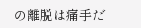の離脱は痛手だ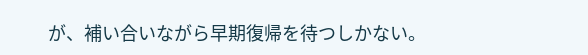が、補い合いながら早期復帰を待つしかない。